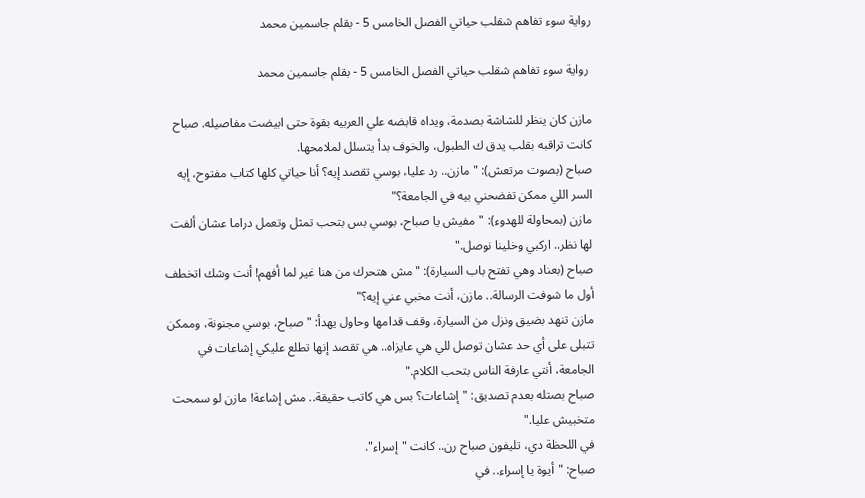رواية سوء تفاهم شقلب حياتي الفصل الخامس 5 - بقلم جاسمين محمد

 رواية سوء تفاهم شقلب حياتي الفصل الخامس 5 - بقلم جاسمين محمد

مازن كان ينظر للشاشة بصدمة، ويداه قابضه علي العربيه بقوة حتى ابيضت مفاصيله. صباح كانت تراقبه بقلب يدق ك الطبول، والخوف بدأ يتسلل لملامحها.
صباح (بصوت مرتعش): "مازن.. رد عليا، بوسي تقصد إيه؟ أنا حياتي كلها كتاب مفتوح، إيه السر اللي ممكن تفضحني بيه في الجامعة؟"
مازن (بمحاولة للهدوء): "مفيش يا صباح، بوسي بس بتحب تمثل وتعمل دراما عشان ألفت لها نظر.. اركبي وخلينا نوصل."
صباح (بعناد وهي تفتح باب السيارة): "مش هتحرك من هنا غير لما أفهم! أنت وشك اتخطف أول ما شوفت الرسالة.. مازن، أنت مخبي عني إيه؟"
مازن تنهد بضيق ونزل من السيارة، وقف قدامها وحاول يهدأ: "صباح، بوسي مجنونة، وممكن تتبلى على أي حد عشان توصل للي هي عايزاه.. هي تقصد إنها تطلع عليكي إشاعات في الجامعة، أنتي عارفة الناس بتحب الكلام."
صباح بصتله بعدم تصديق: "إشاعات؟ بس هي كاتب حقيقة.. مش إشاعة! مازن لو سمحت متخبيش عليا."
في اللحظة دي، تليفون صباح رن.. كانت "إسراء".
صباح: "أيوة يا إسراء.. في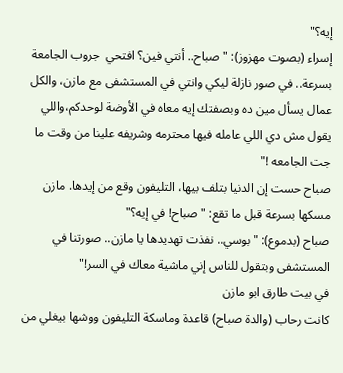إيه؟"
إسراء (بصوت مهزوز): "صباح.. أنتي فين؟ افتحي  جروب الجامعة بسرعة.. في صور نازلة ليكي وانتي في المستشفى مع مازن، والكل عمال يسأل مين ده وبصفتك إيه معاه في الأوضة لوحدكم،واللي يقول مش دي اللي عامله فيها محترمه وشريفه علينا من وقت ما جت الجامعه !"
صباح حست إن الدنيا بتلف بيها، التليفون وقع من إيدها. مازن مسكها بسرعة قبل ما تقع: "صباح! في إيه؟"
صباح (بدموع): "بوسي.. نفذت تهديدها يا مازن.. صورتنا في المستشفى وبتقول للناس إني ماشية معاك في السر!"
في بيت طارق ابو مازن
كانت رحاب (والدة صباح) قاعدة وماسكة التليفون ووشها بيغلي من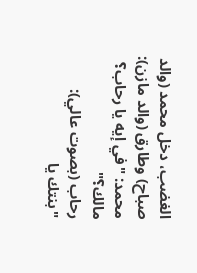الغضب، دخل محمد (والد صباح) وطارق (والد مازن):
محمد: "في إيه يا رحاب؟ مالك؟"
رحاب (بصوت عالي): "بنتك يا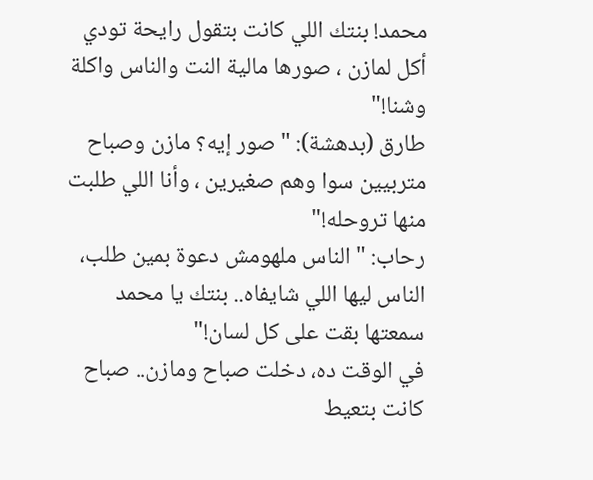محمد! بنتك اللي كانت بتقول رايحة تودي أكل لمازن ، صورها مالية النت والناس واكلة وشنا!"
طارق (بدهشة): "صور إيه؟ مازن وصباح متربيين سوا وهم صغيرين ، وأنا اللي طلبت منها تروحله!"
رحاب: "الناس ملهومش دعوة بمين طلب، الناس ليها اللي شايفاه.. بنتك يا محمد سمعتها بقت على كل لسان!"
في الوقت ده، دخلت صباح ومازن.. صباح كانت بتعيط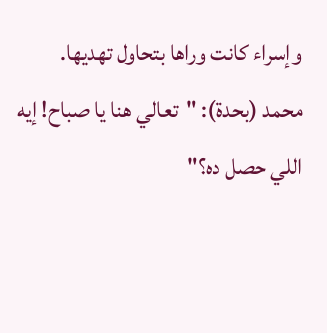وإسراء كانت وراها بتحاول تهديها.
محمد (بحدة): "تعالي هنا يا صباح! إيه اللي حصل ده؟"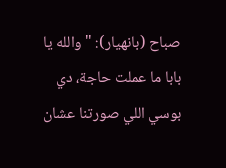صباح (بانهيار): "والله يا بابا ما عملت حاجة، دي بوسي اللي صورتنا عشان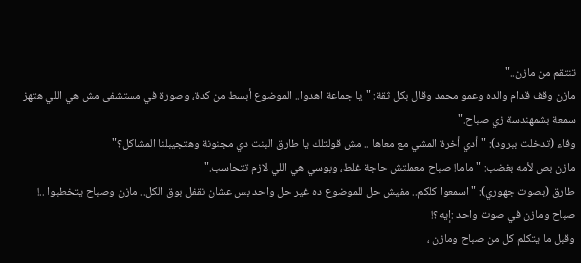تنتقم من مازن.."
مازن وقف قدام والده وعمو محمد وقال بكل ثقة: "يا جماعة اهدوا.. الموضوع أبسط من كدة، وصورة في مستشفى مش هي اللي هتهز سمعة بشمهندسة زي صباح."
وفاء (تدخلت ببرود): "أدي أخرة المشي مع معاها .. مش قولتلك يا طارق البنت دي مجنونة وهتجيبلنا المشاكل؟"
مازن بص لأمه بغضب: "ماما! صباح معملتش حاجة غلط، وبوسي هي اللي لازم تتحاسب."
طارق (بصوت جهوري): "اسمعوا كلكم.. مفيش حل للموضوع ده غير حل واحد بس عشان نقفل بوق الكل.. مازن وصباح يتخطبوا ..!
صباح ومازن في صوت واحد :إيه؟!
وقبل ما يتكلم كل من صباح ومازن ،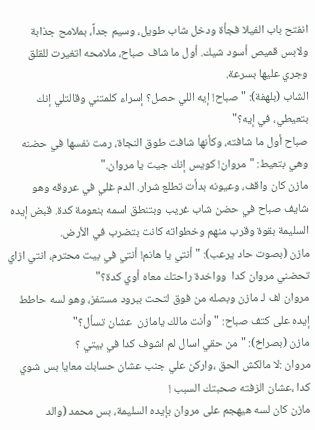انفتح باب الفيلا فجأة ودخل شاب طويل، وسيم جداً، بملامح جذابة ولابس قميص أسود شيك. أول ما شاف صباح، ملامحه اتغيرت للقلق وجري عليها بسرعة.
الشاب (بلهفة): "صباح! إيه اللي حصل؟ إسراء كلمتني وقالتلي إنك بتعيطي، في إيه؟"
صباح أول ما شافته، وكأنها شافت طوق النجاة، رمت نفسها في حضنه وهي بتعيط: "مروان! كويس إنك جيت يا مروان."
مازن كان واقف، وعيونه بدأت تطلع شرار. الدم غلي في عروقه وهو شايف صباح في حضن شاب غريب وبتنطق اسمه بنعومة كدة. قبض إيده السليمة بقوة وقرب منهم وخطواته كانت بتضرب في الأرض.
مازن (بصوت حاد يرعب): "أنتي يا هانم! أنتي في بيت محترم، انتي ازاي تحضني مروان كدا  وواخدة راحتك معاه أوي كدة؟"
مروان لف لـ مازن وبصله من فوق لتحت ببرود مستفز، وهو لسه حاطط إيده على كتف صباح: "وأنت مالك يامازن  عشان تسأل؟"
مازن (بصراخ): "من حقي اسال لم اشوف كدا في بيتي ؟
مروان :لا مالكش الحق ،واركن علي جنب عشان حسابك معايا بس شوي كدا ،عشان الزفته صحبتك السبب !
مازن كان لسه هيهجم على مروان بإيده السليمة، بس محمد (والد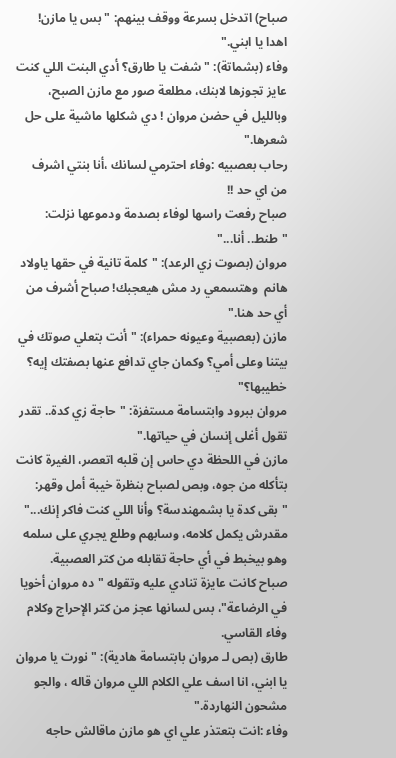صباح) اتدخل بسرعة ووقف بينهم: "بس يا مازن! اهدا يا ابني."
وفاء (بشماتة): "شفت يا طارق؟ أدي البنت اللي كنت عايز تجوزها لابنك، مطلعة صور مع مازن الصبح، وبالليل في حضن مروان ! دي شكلها ماشية على حل شعرها."
رحاب بعصبيه :وفاء احترمي لسانك ،أنا بنتي اشرف من اي حد !!
صباح رفعت راسها لوفاء بصدمة ودموعها نزلت: "طنط.. أنا..."
مروان (بصوت زي الرعد): "كلمة تانية في حقها ياولاد هانم  وهتسمعي رد مش هيعجبك! صباح أشرف من أي حد هنا."
مازن (بعصبية وعيونه حمراء): "أنت بتعلي صوتك في بيتنا وعلى أمي؟ وكمان جاي تدافع عنها بصفتك إيه؟ خطيبها؟"
مروان ببرود وابتسامة مستفزة: "حاجة زي كدة.. تقدر تقول أغلى إنسان في حياتها."
مازن في اللحظة دي حاس إن قلبه اتعصر، الغيرة كانت بتأكله من جوه، وبص لصباح بنظرة خيبة أمل وقهر: "بقى كدة يا بشمهندسة؟ وأنا اللي كنت فاكر إنك..."
مقدرش يكمل كلامه، وسابهم وطلع يجري على سلمه وهو بيخبط في أي حاجة تقابله من كتر العصبية.
صباح كانت عايزة تنادي عليه وتقوله "ده مروان أخويا في الرضاعة"، بس لسانها عجز من كتر الإحراج وكلام وفاء القاسي.
طارق (بص لـ مروان بابتسامة هادية): "نورت يا مروان يا ابني، انا اسف علي الكلام اللي مروان قاله ، والجو مشحون النهاردة."
وفاء :انت بتعتذر علي اي هو مازن ماقالش حاجه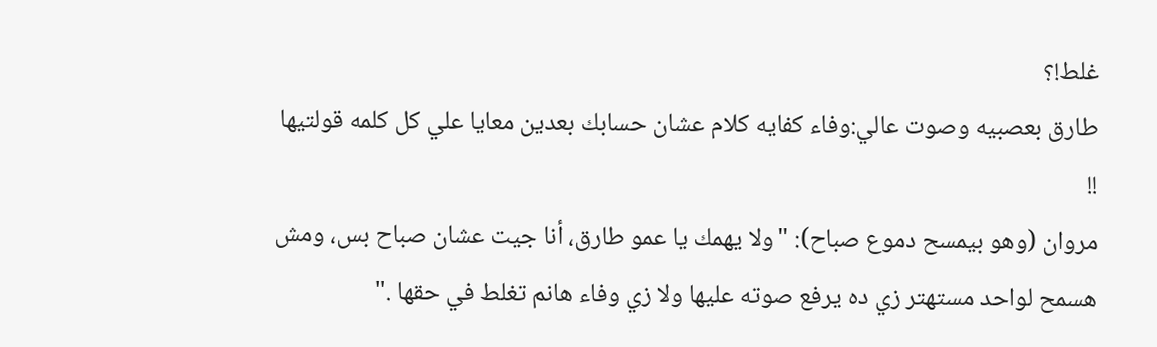غلط!؟
طارق بعصبيه وصوت عالي:وفاء كفايه كلام عشان حسابك بعدين معايا علي كل كلمه قولتيها !!
مروان (وهو بيمسح دموع صباح): "ولا يهمك يا عمو طارق، أنا جيت عشان صباح بس، ومش هسمح لواحد مستهتر زي ده يرفع صوته عليها ولا زي وفاء هانم تغلط في حقها ."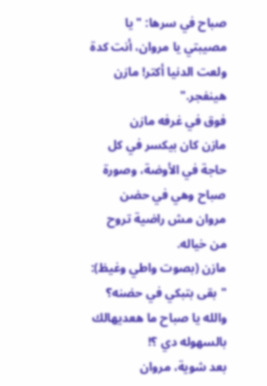صباح في سرها: "يا مصيبتي يا مروان، أنت كدة ولعت الدنيا أكتر! مازن هينفجر."
فوق في غرفه مازن
مازن كان بيكسر في كل حاجة في الأوضة، وصورة صباح وهي في حضن مروان مش راضية تروح من خياله.
مازن (بصوت واطي وغيظ): "بقى بتبكي في حضنه؟ والله يا صباح ما هعديهالك بالسهوله دي ؟!
بعد شوية، مروان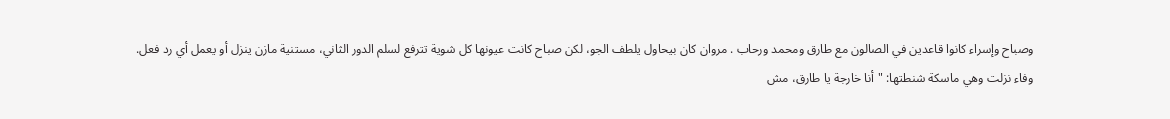وصباح وإسراء كانوا قاعدين في الصالون مع طارق ومحمد ورحاب . مروان كان بيحاول يلطف الجو، لكن صباح كانت عيونها كل شوية تترفع لسلم الدور الثاني، مستنية مازن ينزل أو يعمل أي رد فعل.
وفاء نزلت وهي ماسكة شنطتها: "أنا خارجة يا طارق، مش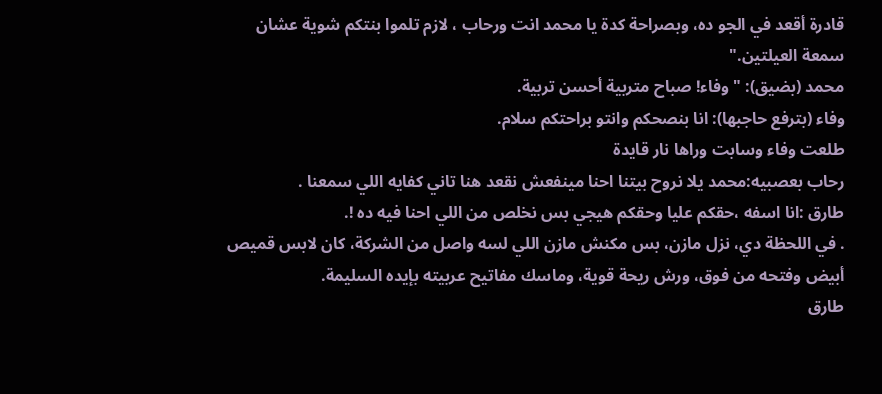قادرة أقعد في الجو ده، وبصراحة كدة يا محمد انت ورحاب ، لازم تلموا بنتكم شوية عشان سمعة العيلتين."
محمد (بضيق): "وفاء! صباح متربية أحسن تربية.
وفاء (بترفع حاجبها): انا بنصحكم وانتو براحتكم سلام.
طلعت وفاء وسابت وراها نار قايدة
رحاب بعصبيه:محمد يلا نروح بيتنا احنا مينفعش نقعد هنا تاني كفايه اللي سمعنا .
طارق :انا اسفه ،حقكم عليا وحقكم هيجي بس نخلص من اللي احنا فيه ده !.
. في اللحظة دي، نزل مازن، بس مكنش مازن اللي لسه واصل من الشركة، كان لابس قميص أبيض وفتحه من فوق، ورش ريحة قوية، وماسك مفاتيح عربيته بإيده السليمة.
طارق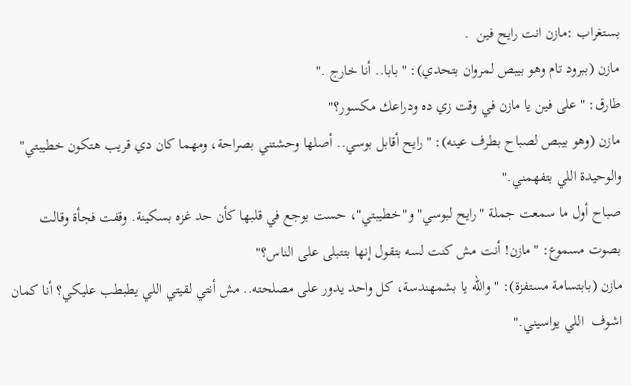بستغراب :مازن انت رايح فين  .
مازن (ببرود تام وهو بيبص لمروان بتحدي): "بابا.. أنا خارج ."
طارق: "على فين يا مازن في وقت زي ده ودراعك مكسور؟"
مازن (وهو بيبص لصباح بطرف عينه): "رايح أقابل بوسي.. أصلها وحشتني بصراحة، ومهما كان دي قريب هتكون خطيبتي" والوحيدة اللي بتفهمني."
صباح أول ما سمعت جملة "رايح لبوسي" و"خطيبتي"، حست بوجع في قلبها كأن حد غزه بسكينة. وقفت فجأة وقالت بصوت مسموع: "مازن! أنت مش كنت لسه بتقول إنها بتتبلى على الناس؟"
مازن (بابتسامة مستفزة): "والله يا بشمهندسة، كل واحد يدور على مصلحته.. مش أنتي لقيتي اللي يطبطب عليكي؟ أنا كمان اشوف  اللي يواسيني."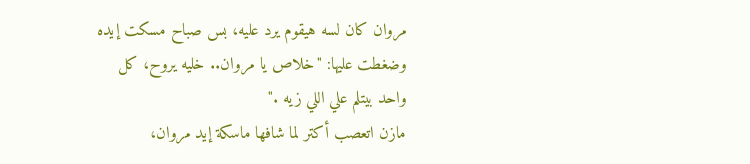مروان كان لسه هيقوم يرد عليه، بس صباح مسكت إيده وضغطت عليها: "خلاص يا مروان.. خليه يروح، كل واحد بيتلم علي اللي زيه ."
مازن اتعصب أكتر لما شافها ماسكة إيد مروان،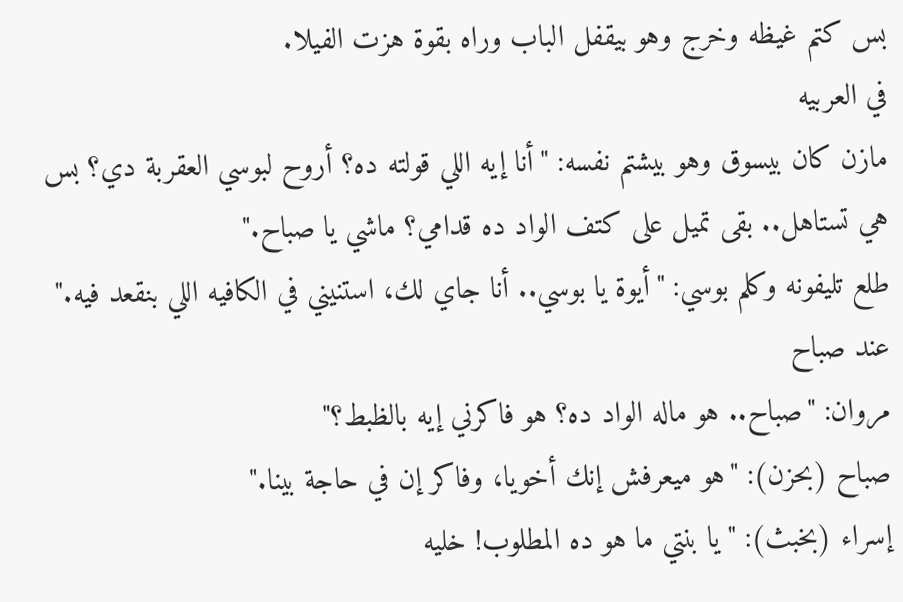بس كتم غيظه وخرج وهو بيقفل الباب وراه بقوة هزت الفيلا.
في العربيه
مازن كان بيسوق وهو بيشتم نفسه: "أنا إيه اللي قولته ده؟ أروح لبوسي العقربة دي؟ بس هي تستاهل.. بقى تميل على كتف الواد ده قدامي؟ ماشي يا صباح."
طلع تليفونه وكلم بوسي: "أيوة يا بوسي.. أنا جاي لك، استنيني في الكافيه اللي بنقعد فيه."
عند صباح
مروان: "صباح.. هو ماله الواد ده؟ هو فاكرني إيه بالظبط؟"
صباح (بحزن): "هو ميعرفش إنك أخويا، وفاكر إن في حاجة بينا."
إسراء (بخبث): "يا بنتي ما هو ده المطلوب! خليه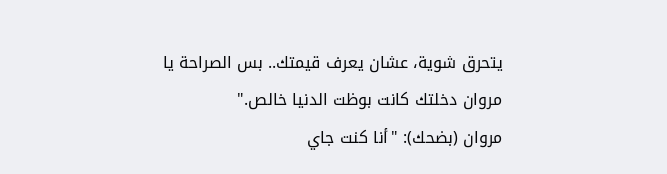يتحرق شوية، عشان يعرف قيمتك.. بس الصراحة يا مروان دخلتك كانت بوظت الدنيا خالص."
مروان (بضحك): "أنا كنت جاي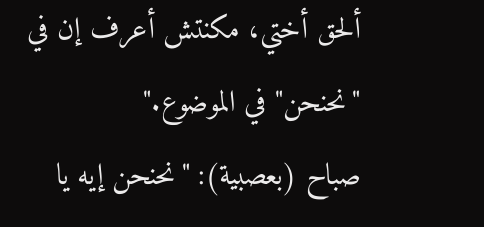ألحق أختي، مكنتش أعرف إن في "نحنحن" في الموضوع."
صباح (بعصبية): "نحنحن إيه يا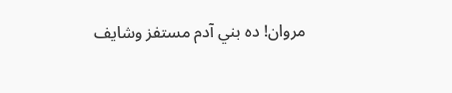مروان! ده بني آدم مستفز وشايف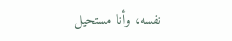نفسه، وأنا مستحيل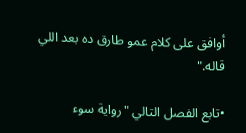أوافق على كلام عمو طارق ده بعد اللي قاله."

•تابع الفصل التالي "رواية سوء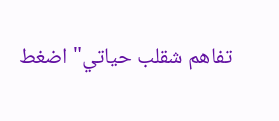تفاهم شقلب حياتي" اضغط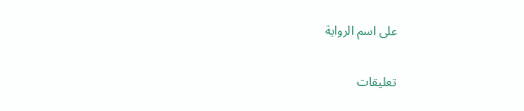على اسم الرواية

تعليقات